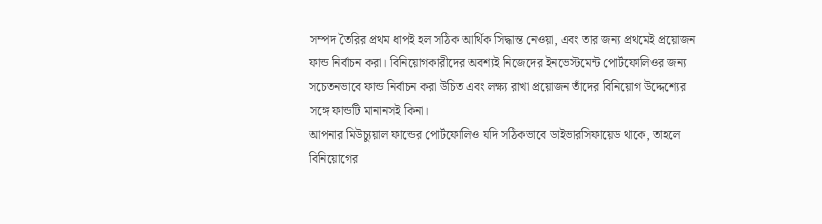সম্পদ তৈরির প্রথম ধাপই হল সঠিক আর্থিক সিদ্ধান্ত নেওয়া, এবং তার জন্য প্রথমেই প্রয়োজন ফান্ড নির্বাচন করা। বিনিয়োগকারীদের অবশ্যই নিজেদের ইনভেস্টমেন্ট পোর্টফোলিওর জন্য সচেতনভাবে ফান্ড নির্বাচন করা উচিত এবং লক্ষ্য রাখা প্রয়োজন তাঁদের বিনিয়োগ উদ্দেশ্যের সঙ্গে ফান্ডটি মানানসই কিনা।
আপনার মিউচ্যুয়াল ফান্ডের পোর্টফোলিও যদি সঠিকভাবে ডাইভারসিফায়েড থাকে, তাহলে বিনিয়োগের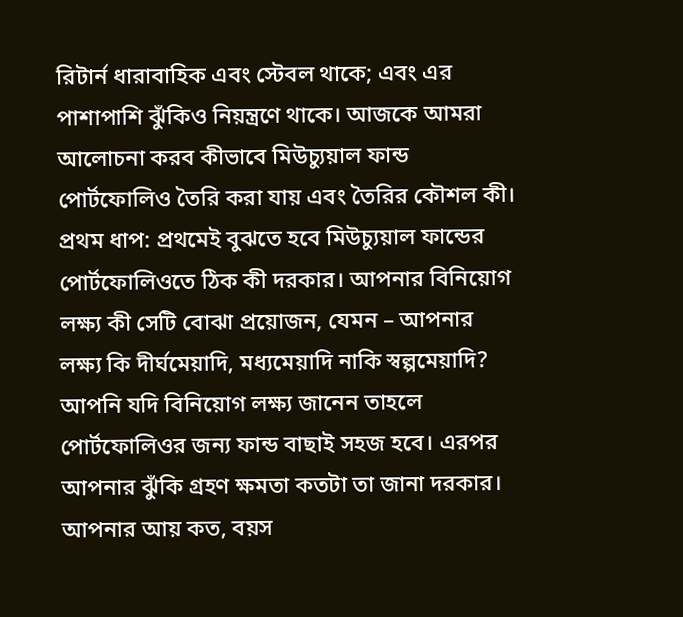রিটার্ন ধারাবাহিক এবং স্টেবল থাকে; এবং এর পাশাপাশি ঝুঁকিও নিয়ন্ত্রণে থাকে। আজকে আমরা আলোচনা করব কীভাবে মিউচ্যুয়াল ফান্ড পোর্টফোলিও তৈরি করা যায় এবং তৈরির কৌশল কী।
প্রথম ধাপ: প্রথমেই বুঝতে হবে মিউচ্যুয়াল ফান্ডের পোর্টফোলিওতে ঠিক কী দরকার। আপনার বিনিয়োগ লক্ষ্য কী সেটি বোঝা প্রয়োজন, যেমন – আপনার লক্ষ্য কি দীর্ঘমেয়াদি, মধ্যমেয়াদি নাকি স্বল্পমেয়াদি? আপনি যদি বিনিয়োগ লক্ষ্য জানেন তাহলে পোর্টফোলিওর জন্য ফান্ড বাছাই সহজ হবে। এরপর আপনার ঝুঁকি গ্রহণ ক্ষমতা কতটা তা জানা দরকার। আপনার আয় কত, বয়স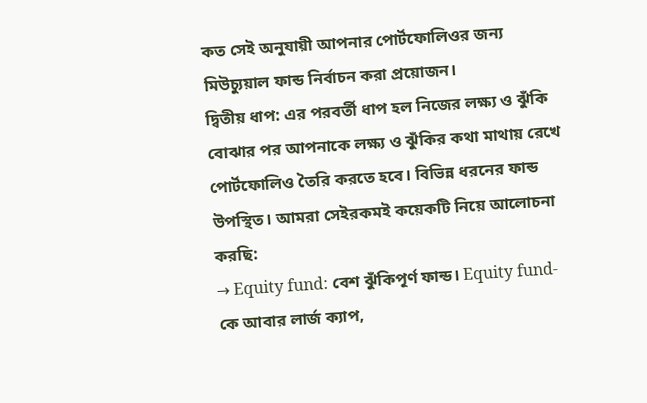কত সেই অনুযায়ী আপনার পোর্টফোলিওর জন্য মিউচ্যুয়াল ফান্ড নির্বাচন করা প্রয়োজন।
দ্বিতীয় ধাপ: এর পরবর্তী ধাপ হল নিজের লক্ষ্য ও ঝুঁকি বোঝার পর আপনাকে লক্ষ্য ও ঝুঁকির কথা মাথায় রেখে পোর্টফোলিও তৈরি করতে হবে। বিভিন্ন ধরনের ফান্ড উপস্থিত। আমরা সেইরকমই কয়েকটি নিয়ে আলোচনা করছি:
→ Equity fund: বেশ ঝুঁকিপূর্ণ ফান্ড। Equity fund-কে আবার লার্জ ক্যাপ,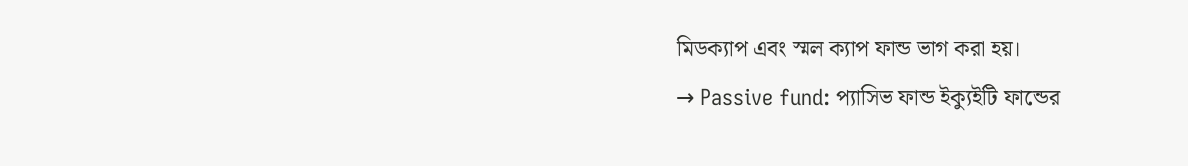মিডক্যাপ এবং স্মল ক্যাপ ফান্ড ভাগ করা হয়।
→ Passive fund: প্যাসিভ ফান্ড ইক্যুইটি ফান্ডের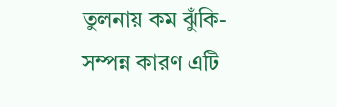তুলনায় কম ঝুঁকি-সম্পন্ন কারণ এটি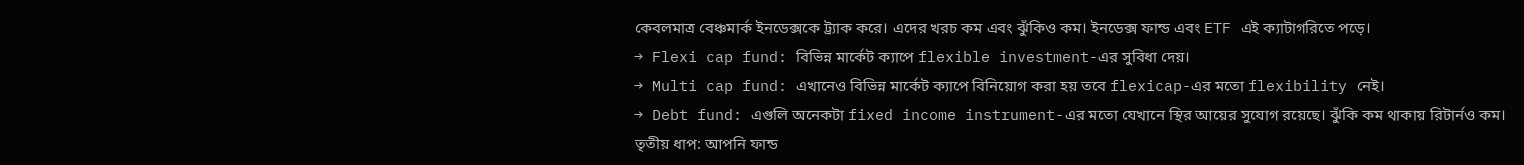কেবলমাত্র বেঞ্চমার্ক ইনডেক্সকে ট্র্যাক করে। এদের খরচ কম এবং ঝুঁকিও কম। ইনডেক্স ফান্ড এবং ETF এই ক্যাটাগরিতে পড়ে।
→ Flexi cap fund: বিভিন্ন মার্কেট ক্যাপে flexible investment-এর সুবিধা দেয়।
→ Multi cap fund: এখানেও বিভিন্ন মার্কেট ক্যাপে বিনিয়োগ করা হয় তবে flexicap-এর মতো flexibility নেই।
→ Debt fund: এগুলি অনেকটা fixed income instrument-এর মতো যেখানে স্থির আয়ের সুযোগ রয়েছে। ঝুঁকি কম থাকায় রিটার্নও কম।
তৃতীয় ধাপ: আপনি ফান্ড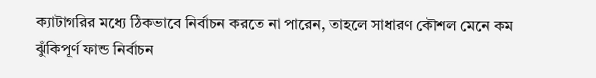ক্যাটাগরির মধ্যে ঠিকভাবে নির্বাচন করতে না পারেন, তাহলে সাধারণ কৌশল মেনে কম ঝুঁকিপূর্ণ ফান্ড নির্বাচন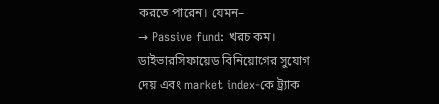করতে পারেন। যেমন–
→ Passive fund: খরচ কম। ডাইভারসিফায়েড বিনিয়োগের সুযোগ দেয় এবং market index-কে ট্র্যাক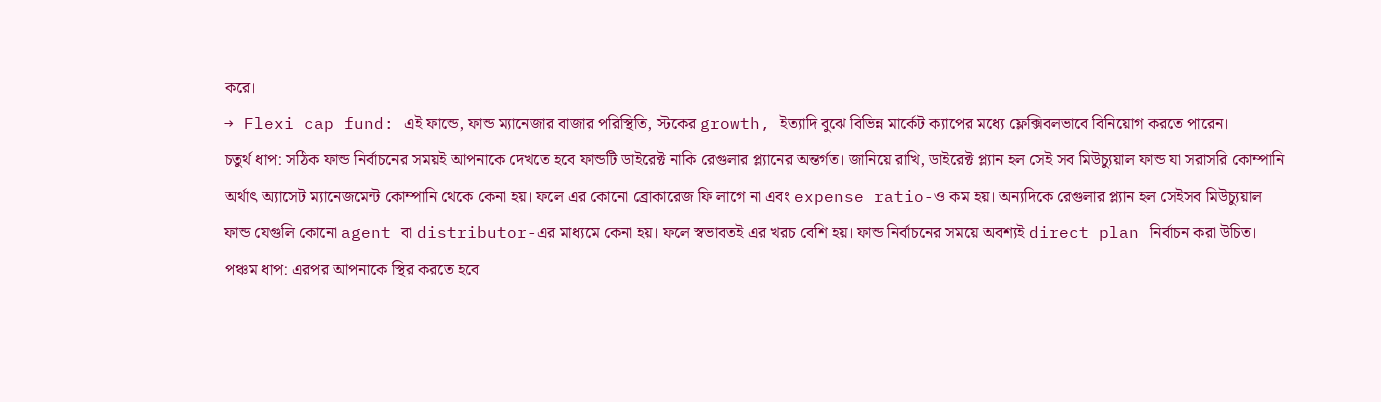করে।
→ Flexi cap fund: এই ফান্ডে, ফান্ড ম্যানেজার বাজার পরিস্থিতি, স্টকের growth, ইত্যাদি বুঝে বিভিন্ন মার্কেট ক্যাপের মধ্যে ফ্লেক্সিবলভাবে বিনিয়োগ করতে পারেন।
চতুর্থ ধাপ: সঠিক ফান্ড নির্বাচনের সময়ই আপনাকে দেখতে হবে ফান্ডটি ডাইরেক্ট নাকি রেগুলার প্ল্যানের অন্তর্গত। জানিয়ে রাখি, ডাইরেক্ট প্ল্যান হল সেই সব মিউচ্যুয়াল ফান্ড যা সরাসরি কোম্পানি অর্থাৎ অ্যাসেট ম্যানেজমেন্ট কোম্পানি থেকে কেনা হয়। ফলে এর কোনো ব্রোকারেজ ফি লাগে না এবং expense ratio-ও কম হয়। অন্যদিকে রেগুলার প্ল্যান হল সেইসব মিউচ্যুয়াল ফান্ড যেগুলি কোনো agent বা distributor-এর মাধ্যমে কেনা হয়। ফলে স্বভাবতই এর খরচ বেশি হয়। ফান্ড নির্বাচনের সময়ে অবশ্যই direct plan নির্বাচন করা উচিত।
পঞ্চম ধাপ: এরপর আপনাকে স্থির করতে হবে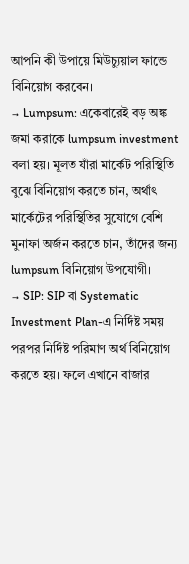আপনি কী উপায়ে মিউচ্যুয়াল ফান্ডে বিনিয়োগ করবেন।
→ Lumpsum: একেবারেই বড় অঙ্ক জমা করাকে lumpsum investment বলা হয়। মূলত যাঁরা মার্কেট পরিস্থিতি বুঝে বিনিয়োগ করতে চান, অর্থাৎ মার্কেটের পরিস্থিতির সুযোগে বেশি মুনাফা অর্জন করতে চান, তাঁদের জন্য lumpsum বিনিয়োগ উপযোগী।
→ SIP: SIP বা Systematic Investment Plan-এ নির্দিষ্ট সময় পরপর নির্দিষ্ট পরিমাণ অর্থ বিনিয়োগ করতে হয়। ফলে এখানে বাজার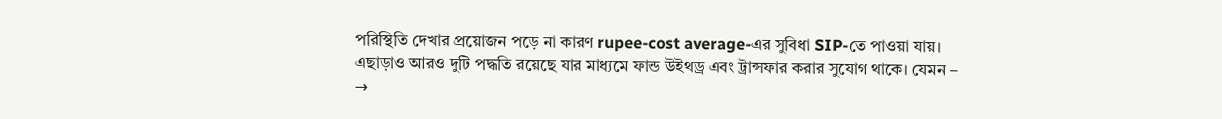পরিস্থিতি দেখার প্রয়োজন পড়ে না কারণ rupee-cost average-এর সুবিধা SIP-তে পাওয়া যায়।
এছাড়াও আরও দুটি পদ্ধতি রয়েছে যার মাধ্যমে ফান্ড উইথড্র এবং ট্রান্সফার করার সুযোগ থাকে। যেমন –
→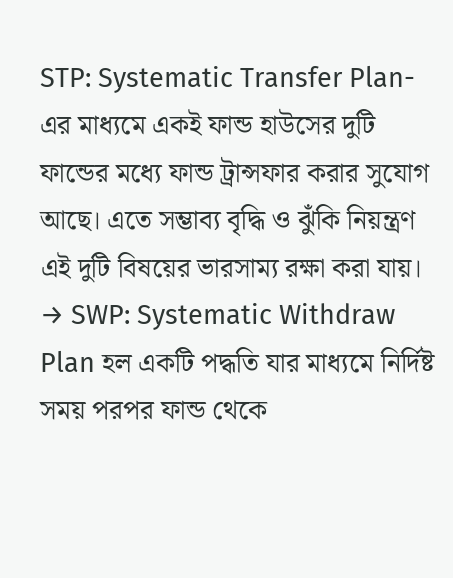STP: Systematic Transfer Plan-এর মাধ্যমে একই ফান্ড হাউসের দুটি ফান্ডের মধ্যে ফান্ড ট্রান্সফার করার সুযোগ আছে। এতে সম্ভাব্য বৃদ্ধি ও ঝুঁকি নিয়ন্ত্রণ এই দুটি বিষয়ের ভারসাম্য রক্ষা করা যায়।
→ SWP: Systematic Withdraw Plan হল একটি পদ্ধতি যার মাধ্যমে নির্দিষ্ট সময় পরপর ফান্ড থেকে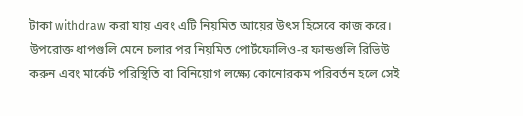টাকা withdraw করা যায় এবং এটি নিয়মিত আয়ের উৎস হিসেবে কাজ করে।
উপরোক্ত ধাপগুলি মেনে চলার পর নিয়মিত পোর্টফোলিও-র ফান্ডগুলি রিভিউ করুন এবং মার্কেট পরিস্থিতি বা বিনিয়োগ লক্ষ্যে কোনোরকম পরিবর্তন হলে সেই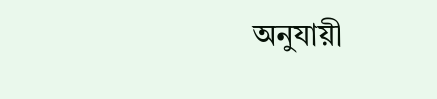অনুযায়ী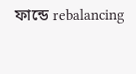ফান্ডে rebalancing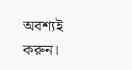অবশ্যই করুন।